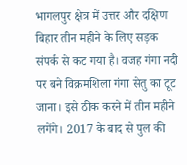भागलपुर क्षेत्र में उत्तर और दक्षिण बिहार तीन महीने के लिए सड़क संपर्क से कट गया है। वजह गंगा नदी पर बने विक्रमशिला गंगा सेतु का टूट जाना। इसे ठीक करने में तीन महीने लगेंगे। 2017 के बाद से पुल की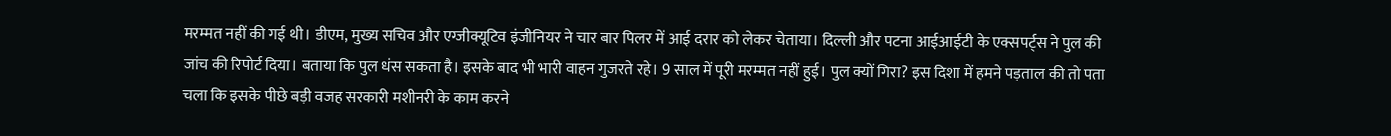मरम्मत नहीं की गई थी। डीएम, मुख्य सचिव और एग्जीक्यूटिव इंजीनियर ने चार बार पिलर में आई दरार को लेकर चेताया। दिल्ली और पटना आईआईटी के एक्सपर्ट्स ने पुल की जांच की रिपोर्ट दिया। बताया कि पुल धंस सकता है। इसके बाद भी भारी वाहन गुजरते रहे। 9 साल में पूरी मरम्मत नहीं हुई। पुल क्यों गिरा? इस दिशा में हमने पड़ताल की तो पता चला कि इसके पीछे बड़ी वजह सरकारी मशीनरी के काम करने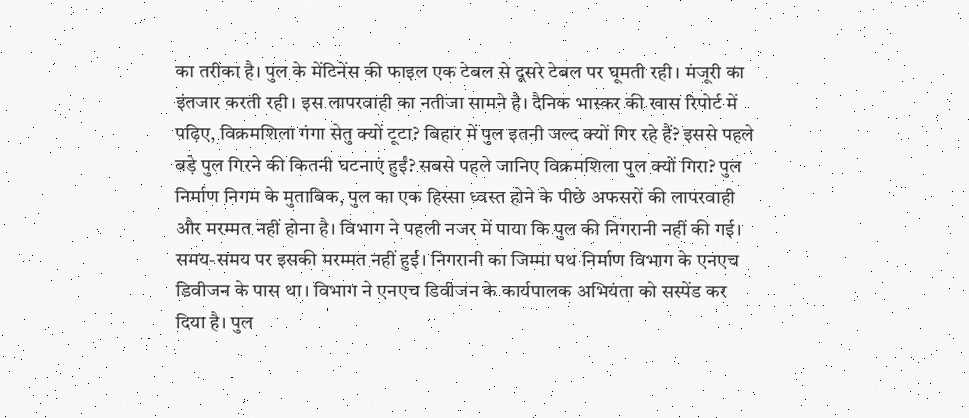का तरीका है। पुल के मेंटिनेंस की फाइल एक टेबल से दूसरे टेबल पर घूमती रही। मंजूरी का इंतजार करती रही। इस लापरवाही का नतीजा सामने है। दैनिक भास्कर की खास रिपोर्ट में पढ़िए, विक्रमशिला गंगा सेतु क्यों टूटा? बिहार में पुल इतनी जल्द क्यों गिर रहे हैं? इससे पहले बड़े पुल गिरने की कितनी घटनाएं हुईं? सबसे पहले जानिए विक्रमशिला पुल क्यों गिरा? पुल निर्माण निगम के मुताबिक, पुल का एक हिस्सा ध्वस्त होने के पीछे अफसरों की लापरवाही और मरम्मत नहीं होना है। विभाग ने पहली नजर में पाया कि पुल की निगरानी नहीं की गई। समय-समय पर इसकी मरम्मत नहीं हुई। निगरानी का जिम्मा पथ निर्माण विभाग के एनएच डिवीजन के पास था। विभाग ने एनएच डिवीजन के कार्यपालक अभियंता को सस्पेंड कर दिया है। पुल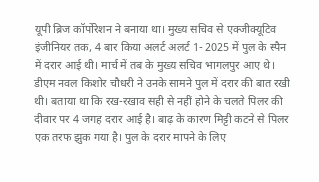यूपी ब्रिज कॉर्पोरेशन ने बनाया था। मुख्य सचिव से एक्जीक्यूटिव इंजीनियर तक, 4 बार किया अलर्ट अलर्ट 1- 2025 में पुल के स्पैन में दरार आई थी। मार्च में तब के मुख्य सचिव भागलपुर आए थे। डीएम नवल किशोर चौधरी ने उनके सामने पुल में दरार की बात रखी थी। बताया था कि रख-रखाव सही से नहीं होने के चलते पिलर की दीवार पर 4 जगह दरार आई है। बाढ़ के कारण मिट्टी कटने से पिलर एक तरफ झुक गया है। पुल के दरार मापने के लिए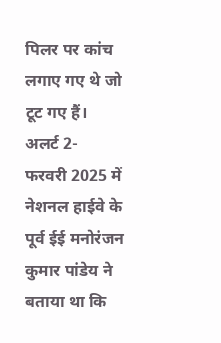पिलर पर कांच लगाए गए थे जो टूट गए हैं। अलर्ट 2- फरवरी 2025 में नेशनल हाईवे के पूर्व ईई मनोरंजन कुमार पांडेय ने बताया था कि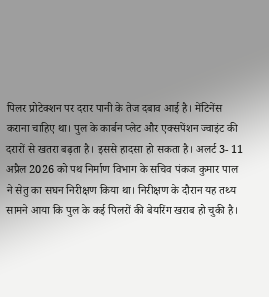पिलर प्रोटेक्शन पर दरार पानी के तेज दबाव आई है। मेंटिनेंस कराना चाहिए था। पुल के कार्बन प्लेट और एक्सपेंशन ज्वाइंट की दरारों से खतरा बढ़ता है। इससे हादसा हो सकता है। अलर्ट 3- 11 अप्रैल 2026 को पथ निर्माण विभाग के सचिव पंकज कुमार पाल ने सेतु का सघन निरीक्षण किया था। निरीक्षण के दौरान यह तथ्य सामने आया कि पुल के कई पिलरों की बेयरिंग खराब हो चुकी है।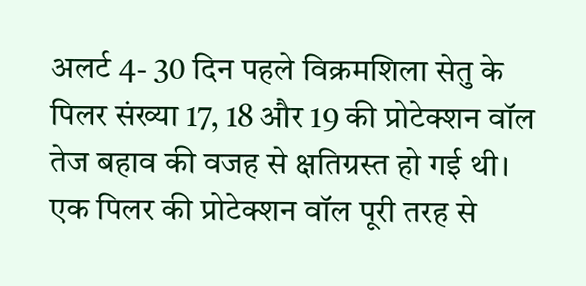अलर्ट 4- 30 दिन पहले विक्रमशिला सेतु के पिलर संख्या 17, 18 और 19 की प्रोटेक्शन वॉल तेज बहाव की वजह से क्षतिग्रस्त हो गई थी। एक पिलर की प्रोटेक्शन वॉल पूरी तरह से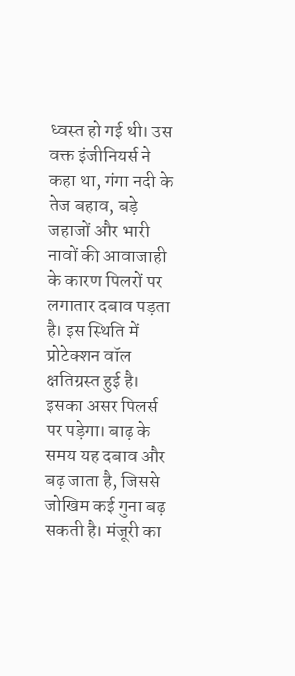ध्वस्त हो गई थी। उस वक्त इंजीनियर्स ने कहा था, गंगा नदी के तेज बहाव, बड़े जहाजों और भारी नावों की आवाजाही के कारण पिलरों पर लगातार दबाव पड़ता है। इस स्थिति में प्रोटेक्शन वॉल क्षतिग्रस्त हुई है। इसका असर पिलर्स पर पड़ेगा। बाढ़ के समय यह दबाव और बढ़ जाता है, जिससे जोखिम कई गुना बढ़ सकती है। मंजूरी का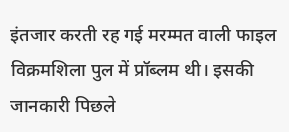इंतजार करती रह गई मरम्मत वाली फाइल विक्रमशिला पुल में प्रॉब्लम थी। इसकी जानकारी पिछले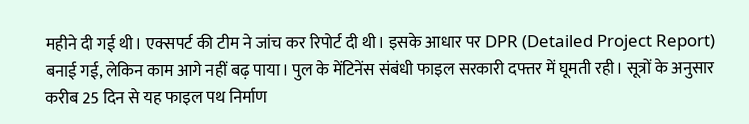महीने दी गई थी। एक्सपर्ट की टीम ने जांच कर रिपोर्ट दी थी। इसके आधार पर DPR (Detailed Project Report) बनाई गई, लेकिन काम आगे नहीं बढ़ पाया। पुल के मेंटिनेंस संबंधी फाइल सरकारी दफ्तर में घूमती रही। सूत्रों के अनुसार करीब 25 दिन से यह फाइल पथ निर्माण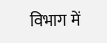विभाग में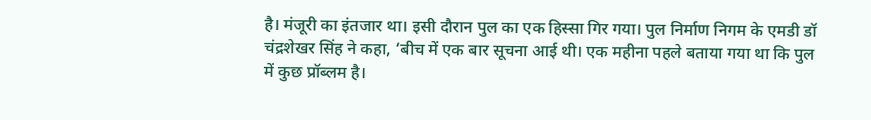है। मंजूरी का इंतजार था। इसी दौरान पुल का एक हिस्सा गिर गया। पुल निर्माण निगम के एमडी डॉ चंद्रशेखर सिंह ने कहा, ‘बीच में एक बार सूचना आई थी। एक महीना पहले बताया गया था कि पुल में कुछ प्रॉब्लम है।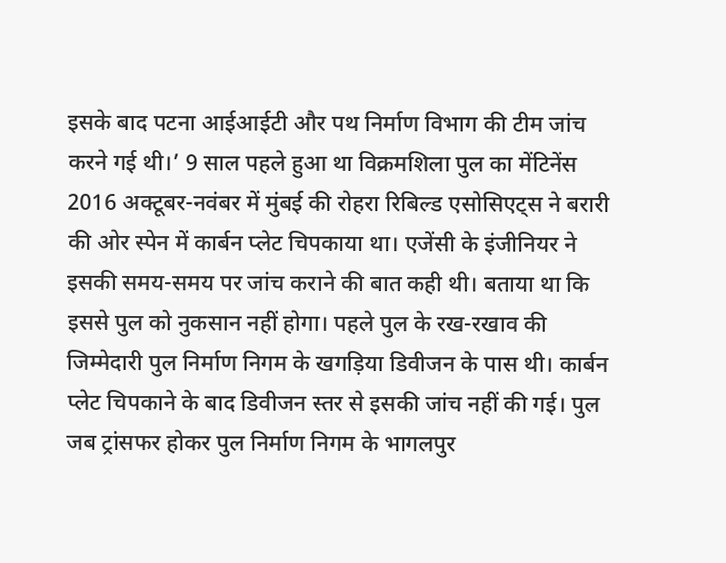इसके बाद पटना आईआईटी और पथ निर्माण विभाग की टीम जांच करने गई थी।’ 9 साल पहले हुआ था विक्रमशिला पुल का मेंटिनेंस 2016 अक्टूबर-नवंबर में मुंबई की रोहरा रिबिल्ड एसोसिएट्स ने बरारी की ओर स्पेन में कार्बन प्लेट चिपकाया था। एजेंसी के इंजीनियर ने इसकी समय-समय पर जांच कराने की बात कही थी। बताया था कि इससे पुल को नुकसान नहीं होगा। पहले पुल के रख-रखाव की जिम्मेदारी पुल निर्माण निगम के खगड़िया डिवीजन के पास थी। कार्बन प्लेट चिपकाने के बाद डिवीजन स्तर से इसकी जांच नहीं की गई। पुल जब ट्रांसफर होकर पुल निर्माण निगम के भागलपुर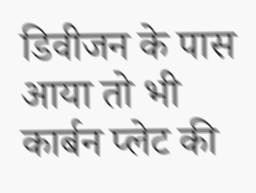डिवीजन के पास आया तो भी कार्बन प्लेट की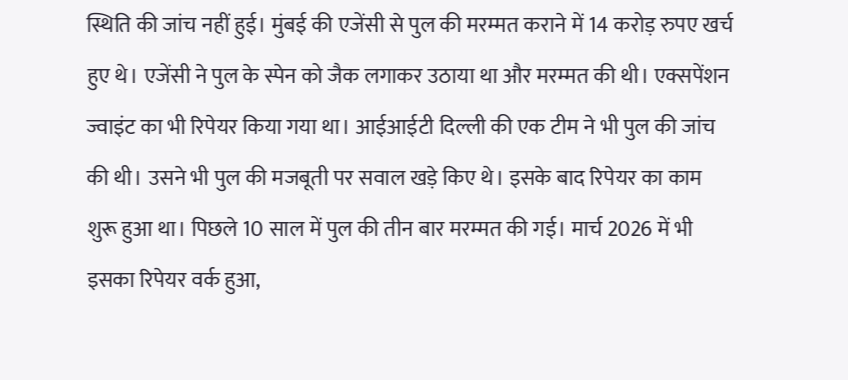स्थिति की जांच नहीं हुई। मुंबई की एजेंसी से पुल की मरम्मत कराने में 14 करोड़ रुपए खर्च हुए थे। एजेंसी ने पुल के स्पेन को जैक लगाकर उठाया था और मरम्मत की थी। एक्सपेंशन ज्वाइंट का भी रिपेयर किया गया था। आईआईटी दिल्ली की एक टीम ने भी पुल की जांच की थी। उसने भी पुल की मजबूती पर सवाल खड़े किए थे। इसके बाद रिपेयर का काम शुरू हुआ था। पिछले 10 साल में पुल की तीन बार मरम्मत की गई। मार्च 2026 में भी इसका रिपेयर वर्क हुआ,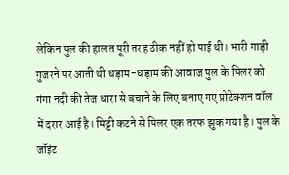लेकिन पुल की हालत पूरी तरह ठीक नहीं हो पाई थी। भारी गाड़ी गुजरने पर आती थी धड़ाम-धड़ाम की आवाज पुल के पिलर को गंगा नदी की तेज धारा से बचाने के लिए बनाए गए प्रोटेक्शन वॉल में दरार आई है। मिट्टी कटने से पिलर एक तरफ झुक गया है। पुल के जॉइंट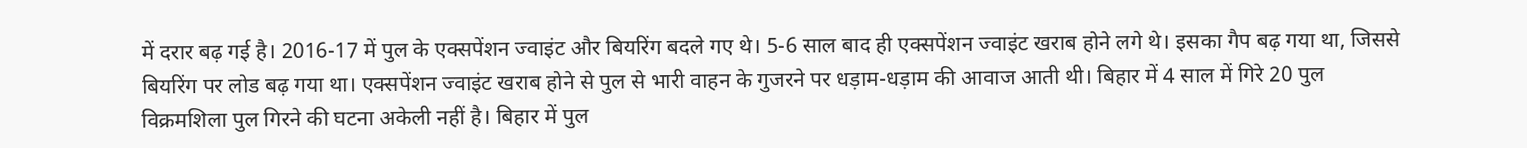में दरार बढ़ गई है। 2016-17 में पुल के एक्सपेंशन ज्वाइंट और बियरिंग बदले गए थे। 5-6 साल बाद ही एक्सपेंशन ज्वाइंट खराब होने लगे थे। इसका गैप बढ़ गया था, जिससे बियरिंग पर लोड बढ़ गया था। एक्सपेंशन ज्वाइंट खराब होने से पुल से भारी वाहन के गुजरने पर धड़ाम-धड़ाम की आवाज आती थी। बिहार में 4 साल में गिरे 20 पुल विक्रमशिला पुल गिरने की घटना अकेली नहीं है। बिहार में पुल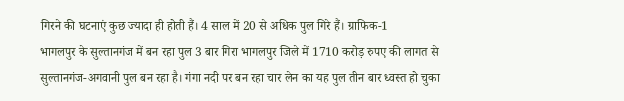गिरने की घटनाएं कुछ ज्यादा ही होती हैं। 4 साल में 20 से अधिक पुल गिरे हैं। ग्राफिक-1
भागलपुर के सुल्तानगंज में बन रहा पुल 3 बार गिरा भागलपुर जिले में 1710 करोड़ रुपए की लागत से सुल्तानगंज-अगवानी पुल बन रहा है। गंगा नदी पर बन रहा चार लेन का यह पुल तीन बार ध्वस्त हो चुका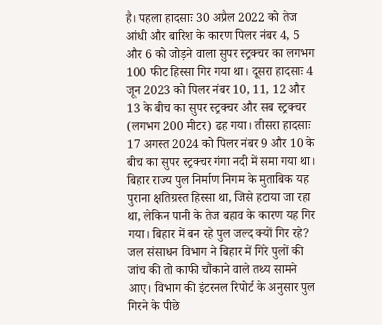है। पहला हादसाः 30 अप्रैल 2022 को तेज आंधी और बारिश के कारण पिलर नंबर 4, 5 और 6 को जोड़ने वाला सुपर स्ट्रक्चर का लगभग 100 फीट हिस्सा गिर गया था। दूसरा हादसाः 4 जून 2023 को पिलर नंबर 10, 11, 12 और 13 के बीच का सुपर स्ट्रक्चर और सब स्ट्रक्चर (लगभग 200 मीटर) ढह गया। तीसरा हादसाः 17 अगस्त 2024 को पिलर नंबर 9 और 10 के बीच का सुपर स्ट्रक्चर गंगा नदी में समा गया था। बिहार राज्य पुल निर्माण निगम के मुताबिक यह पुराना क्षतिग्रस्त हिस्सा था, जिसे हटाया जा रहा था, लेकिन पानी के तेज बहाव के कारण यह गिर गया। बिहार में बन रहे पुल जल्द क्यों गिर रहे? जल संसाधन विभाग ने बिहार में गिरे पुलों की जांच की तो काफी चौंकाने वाले तथ्य सामने आए। विभाग की इंटरनल रिपोर्ट के अनुसार पुल गिरने के पीछे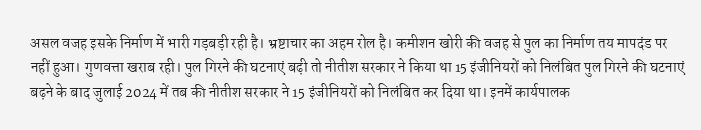असल वजह इसके निर्माण में भारी गड़बड़ी रही है। भ्रष्टाचार का अहम रोल है। कमीशन खोरी की वजह से पुल का निर्माण तय मापदंड पर नहीं हुआ। गुणवत्ता खराब रही। पुल गिरने की घटनाएं बढ़ी तो नीतीश सरकार ने किया था 15 इंजीनियरों को निलंबित पुल गिरने की घटनाएं बढ़ने के बाद जुलाई 2024 में तब की नीतीश सरकार ने 15 इंजीनियरों को निलंबित कर दिया था। इनमें कार्यपालक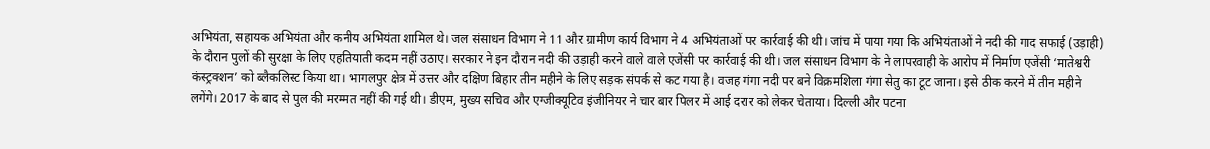अभियंता, सहायक अभियंता और कनीय अभियंता शामिल थे। जल संसाधन विभाग ने 11 और ग्रामीण कार्य विभाग ने 4 अभियंताओं पर कार्रवाई की थी। जांच में पाया गया कि अभियंताओं ने नदी की गाद सफाई (उड़ाही) के दौरान पुलों की सुरक्षा के लिए एहतियाती कदम नहीं उठाए। सरकार ने इन दौरान नदी की उड़ाही करने वाले वाले एजेंसी पर कार्रवाई की थी। जल संसाधन विभाग के ने लापरवाही के आरोप में निर्माण एजेंसी ‘मातेश्वरी कंस्ट्रक्शन’ को ब्लैकलिस्ट किया था। भागलपुर क्षेत्र में उत्तर और दक्षिण बिहार तीन महीने के लिए सड़क संपर्क से कट गया है। वजह गंगा नदी पर बने विक्रमशिला गंगा सेतु का टूट जाना। इसे ठीक करने में तीन महीने लगेंगे। 2017 के बाद से पुल की मरम्मत नहीं की गई थी। डीएम, मुख्य सचिव और एग्जीक्यूटिव इंजीनियर ने चार बार पिलर में आई दरार को लेकर चेताया। दिल्ली और पटना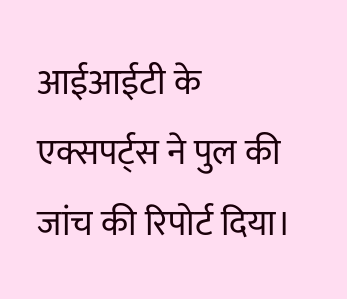आईआईटी के एक्सपर्ट्स ने पुल की जांच की रिपोर्ट दिया।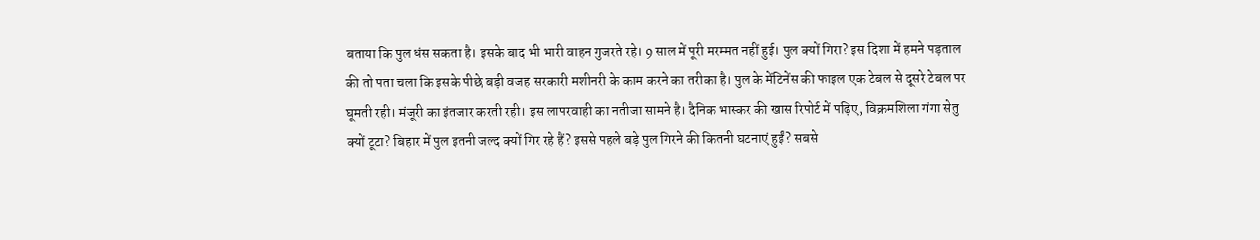बताया कि पुल धंस सकता है। इसके बाद भी भारी वाहन गुजरते रहे। 9 साल में पूरी मरम्मत नहीं हुई। पुल क्यों गिरा? इस दिशा में हमने पड़ताल की तो पता चला कि इसके पीछे बड़ी वजह सरकारी मशीनरी के काम करने का तरीका है। पुल के मेंटिनेंस की फाइल एक टेबल से दूसरे टेबल पर घूमती रही। मंजूरी का इंतजार करती रही। इस लापरवाही का नतीजा सामने है। दैनिक भास्कर की खास रिपोर्ट में पढ़िए, विक्रमशिला गंगा सेतु क्यों टूटा? बिहार में पुल इतनी जल्द क्यों गिर रहे हैं? इससे पहले बड़े पुल गिरने की कितनी घटनाएं हुईं? सबसे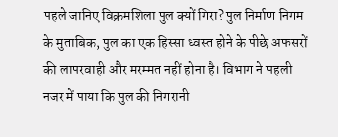पहले जानिए विक्रमशिला पुल क्यों गिरा? पुल निर्माण निगम के मुताबिक, पुल का एक हिस्सा ध्वस्त होने के पीछे अफसरों की लापरवाही और मरम्मत नहीं होना है। विभाग ने पहली नजर में पाया कि पुल की निगरानी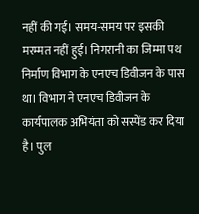नहीं की गई। समय-समय पर इसकी मरम्मत नहीं हुई। निगरानी का जिम्मा पथ निर्माण विभाग के एनएच डिवीजन के पास था। विभाग ने एनएच डिवीजन के कार्यपालक अभियंता को सस्पेंड कर दिया है। पुल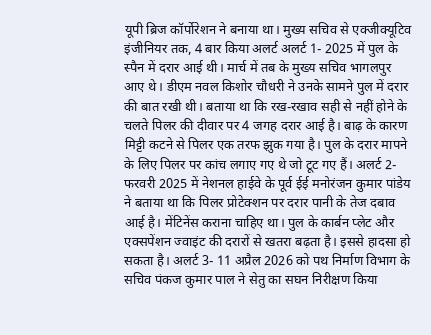यूपी ब्रिज कॉर्पोरेशन ने बनाया था। मुख्य सचिव से एक्जीक्यूटिव इंजीनियर तक, 4 बार किया अलर्ट अलर्ट 1- 2025 में पुल के स्पैन में दरार आई थी। मार्च में तब के मुख्य सचिव भागलपुर आए थे। डीएम नवल किशोर चौधरी ने उनके सामने पुल में दरार की बात रखी थी। बताया था कि रख-रखाव सही से नहीं होने के चलते पिलर की दीवार पर 4 जगह दरार आई है। बाढ़ के कारण मिट्टी कटने से पिलर एक तरफ झुक गया है। पुल के दरार मापने के लिए पिलर पर कांच लगाए गए थे जो टूट गए हैं। अलर्ट 2- फरवरी 2025 में नेशनल हाईवे के पूर्व ईई मनोरंजन कुमार पांडेय ने बताया था कि पिलर प्रोटेक्शन पर दरार पानी के तेज दबाव आई है। मेंटिनेंस कराना चाहिए था। पुल के कार्बन प्लेट और एक्सपेंशन ज्वाइंट की दरारों से खतरा बढ़ता है। इससे हादसा हो सकता है। अलर्ट 3- 11 अप्रैल 2026 को पथ निर्माण विभाग के सचिव पंकज कुमार पाल ने सेतु का सघन निरीक्षण किया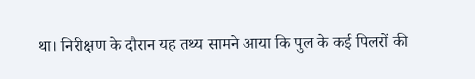था। निरीक्षण के दौरान यह तथ्य सामने आया कि पुल के कई पिलरों की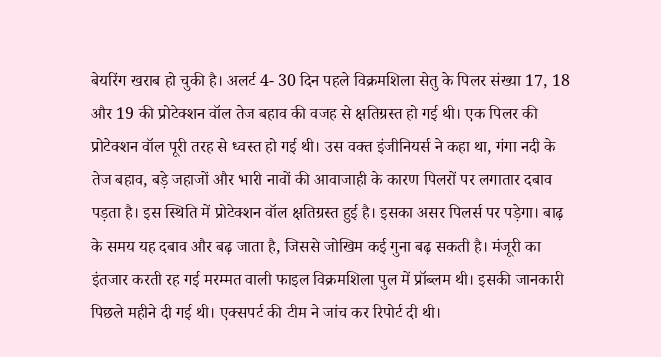बेयरिंग खराब हो चुकी है। अलर्ट 4- 30 दिन पहले विक्रमशिला सेतु के पिलर संख्या 17, 18 और 19 की प्रोटेक्शन वॉल तेज बहाव की वजह से क्षतिग्रस्त हो गई थी। एक पिलर की प्रोटेक्शन वॉल पूरी तरह से ध्वस्त हो गई थी। उस वक्त इंजीनियर्स ने कहा था, गंगा नदी के तेज बहाव, बड़े जहाजों और भारी नावों की आवाजाही के कारण पिलरों पर लगातार दबाव पड़ता है। इस स्थिति में प्रोटेक्शन वॉल क्षतिग्रस्त हुई है। इसका असर पिलर्स पर पड़ेगा। बाढ़ के समय यह दबाव और बढ़ जाता है, जिससे जोखिम कई गुना बढ़ सकती है। मंजूरी का इंतजार करती रह गई मरम्मत वाली फाइल विक्रमशिला पुल में प्रॉब्लम थी। इसकी जानकारी पिछले महीने दी गई थी। एक्सपर्ट की टीम ने जांच कर रिपोर्ट दी थी।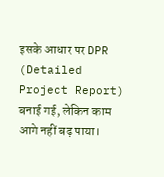इसके आधार पर DPR (Detailed Project Report) बनाई गई, लेकिन काम आगे नहीं बढ़ पाया।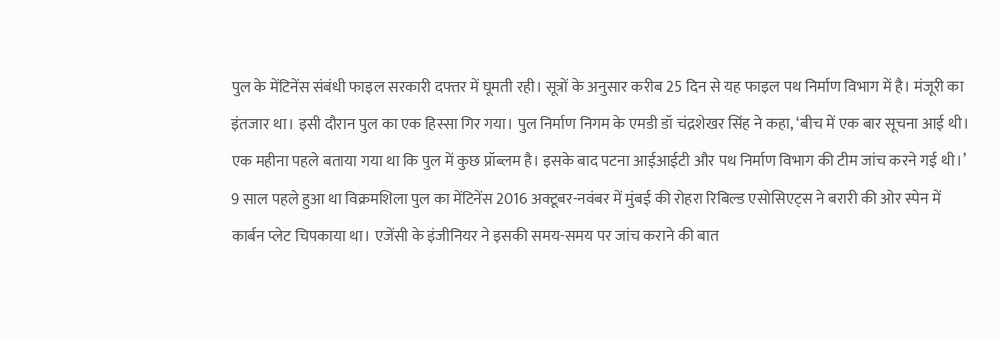पुल के मेंटिनेंस संबंधी फाइल सरकारी दफ्तर में घूमती रही। सूत्रों के अनुसार करीब 25 दिन से यह फाइल पथ निर्माण विभाग में है। मंजूरी का इंतजार था। इसी दौरान पुल का एक हिस्सा गिर गया। पुल निर्माण निगम के एमडी डॉ चंद्रशेखर सिंह ने कहा, ‘बीच में एक बार सूचना आई थी। एक महीना पहले बताया गया था कि पुल में कुछ प्रॉब्लम है। इसके बाद पटना आईआईटी और पथ निर्माण विभाग की टीम जांच करने गई थी।’ 9 साल पहले हुआ था विक्रमशिला पुल का मेंटिनेंस 2016 अक्टूबर-नवंबर में मुंबई की रोहरा रिबिल्ड एसोसिएट्स ने बरारी की ओर स्पेन में कार्बन प्लेट चिपकाया था। एजेंसी के इंजीनियर ने इसकी समय-समय पर जांच कराने की बात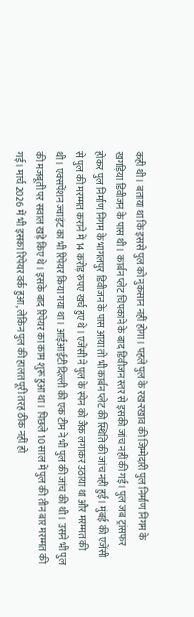कही थी। बताया था कि इससे पुल को नुकसान नहीं होगा। पहले पुल के रख-रखाव की जिम्मेदारी पुल निर्माण निगम के खगड़िया डिवीजन के पास थी। कार्बन प्लेट चिपकाने के बाद डिवीजन स्तर से इसकी जांच नहीं की गई। पुल जब ट्रांसफर होकर पुल निर्माण निगम के भागलपुर डिवीजन के पास आया तो भी कार्बन प्लेट की स्थिति की जांच नहीं हुई। मुंबई की एजेंसी से पुल की मरम्मत कराने में 14 करोड़ रुपए खर्च हुए थे। एजेंसी ने पुल के स्पेन को जैक लगाकर उठाया था और मरम्मत की थी। एक्सपेंशन ज्वाइंट का भी रिपेयर किया गया था। आईआईटी दिल्ली की एक टीम ने भी पुल की जांच की थी। उसने भी पुल की मजबूती पर सवाल खड़े किए थे। इसके बाद रिपेयर का काम शुरू हुआ था। पिछले 10 साल में पुल की तीन बार मरम्मत की गई। मार्च 2026 में भी इसका रिपेयर वर्क हुआ, लेकिन पुल की हालत पूरी तरह ठीक नहीं हो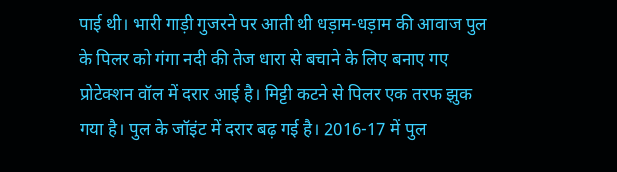पाई थी। भारी गाड़ी गुजरने पर आती थी धड़ाम-धड़ाम की आवाज पुल के पिलर को गंगा नदी की तेज धारा से बचाने के लिए बनाए गए प्रोटेक्शन वॉल में दरार आई है। मिट्टी कटने से पिलर एक तरफ झुक गया है। पुल के जॉइंट में दरार बढ़ गई है। 2016-17 में पुल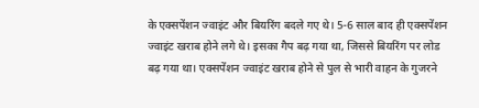के एक्सपेंशन ज्वाइंट और बियरिंग बदले गए थे। 5-6 साल बाद ही एक्सपेंशन ज्वाइंट खराब होने लगे थे। इसका गैप बढ़ गया था, जिससे बियरिंग पर लोड बढ़ गया था। एक्सपेंशन ज्वाइंट खराब होने से पुल से भारी वाहन के गुजरने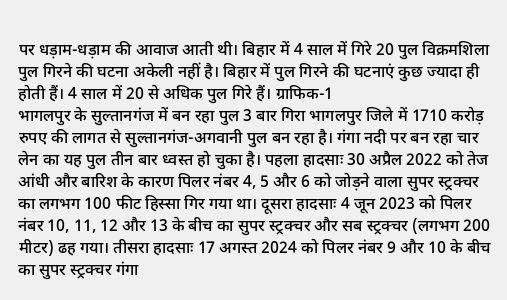पर धड़ाम-धड़ाम की आवाज आती थी। बिहार में 4 साल में गिरे 20 पुल विक्रमशिला पुल गिरने की घटना अकेली नहीं है। बिहार में पुल गिरने की घटनाएं कुछ ज्यादा ही होती हैं। 4 साल में 20 से अधिक पुल गिरे हैं। ग्राफिक-1
भागलपुर के सुल्तानगंज में बन रहा पुल 3 बार गिरा भागलपुर जिले में 1710 करोड़ रुपए की लागत से सुल्तानगंज-अगवानी पुल बन रहा है। गंगा नदी पर बन रहा चार लेन का यह पुल तीन बार ध्वस्त हो चुका है। पहला हादसाः 30 अप्रैल 2022 को तेज आंधी और बारिश के कारण पिलर नंबर 4, 5 और 6 को जोड़ने वाला सुपर स्ट्रक्चर का लगभग 100 फीट हिस्सा गिर गया था। दूसरा हादसाः 4 जून 2023 को पिलर नंबर 10, 11, 12 और 13 के बीच का सुपर स्ट्रक्चर और सब स्ट्रक्चर (लगभग 200 मीटर) ढह गया। तीसरा हादसाः 17 अगस्त 2024 को पिलर नंबर 9 और 10 के बीच का सुपर स्ट्रक्चर गंगा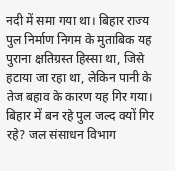नदी में समा गया था। बिहार राज्य पुल निर्माण निगम के मुताबिक यह पुराना क्षतिग्रस्त हिस्सा था, जिसे हटाया जा रहा था, लेकिन पानी के तेज बहाव के कारण यह गिर गया। बिहार में बन रहे पुल जल्द क्यों गिर रहे? जल संसाधन विभाग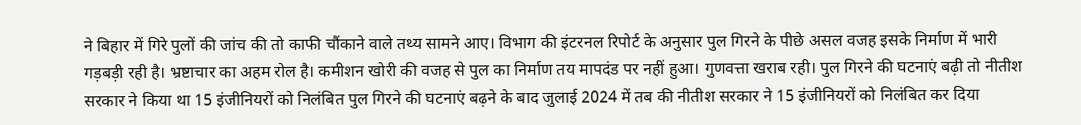ने बिहार में गिरे पुलों की जांच की तो काफी चौंकाने वाले तथ्य सामने आए। विभाग की इंटरनल रिपोर्ट के अनुसार पुल गिरने के पीछे असल वजह इसके निर्माण में भारी गड़बड़ी रही है। भ्रष्टाचार का अहम रोल है। कमीशन खोरी की वजह से पुल का निर्माण तय मापदंड पर नहीं हुआ। गुणवत्ता खराब रही। पुल गिरने की घटनाएं बढ़ी तो नीतीश सरकार ने किया था 15 इंजीनियरों को निलंबित पुल गिरने की घटनाएं बढ़ने के बाद जुलाई 2024 में तब की नीतीश सरकार ने 15 इंजीनियरों को निलंबित कर दिया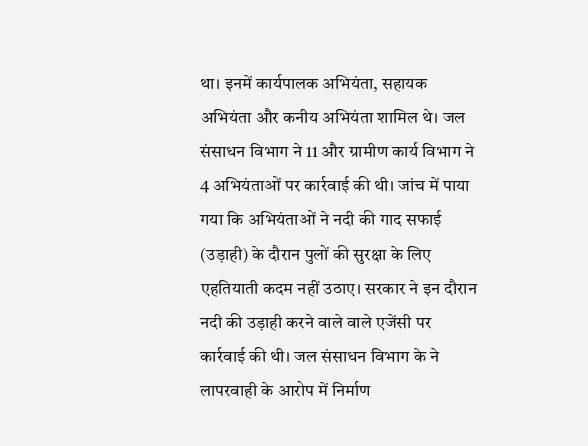था। इनमें कार्यपालक अभियंता, सहायक अभियंता और कनीय अभियंता शामिल थे। जल संसाधन विभाग ने 11 और ग्रामीण कार्य विभाग ने 4 अभियंताओं पर कार्रवाई की थी। जांच में पाया गया कि अभियंताओं ने नदी की गाद सफाई (उड़ाही) के दौरान पुलों की सुरक्षा के लिए एहतियाती कदम नहीं उठाए। सरकार ने इन दौरान नदी की उड़ाही करने वाले वाले एजेंसी पर कार्रवाई की थी। जल संसाधन विभाग के ने लापरवाही के आरोप में निर्माण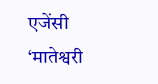एजेंसी ‘मातेश्वरी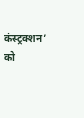कंस्ट्रक्शन’ को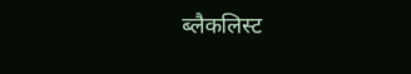ब्लैकलिस्ट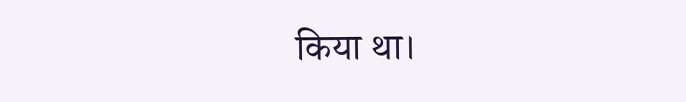किया था।